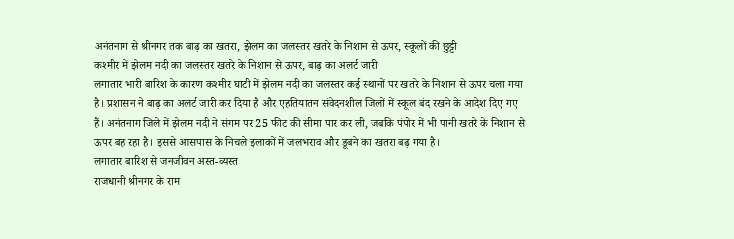अनंतनाग से श्रीनगर तक बाढ़ का खतरा, झेलम का जलस्तर खतरे के निशान से ऊपर, स्कूलों की छुट्टी
कश्मीर में झेलम नदी का जलस्तर खतरे के निशान से ऊपर, बाढ़ का अलर्ट जारी
लगातार भारी बारिश के कारण कश्मीर घाटी में झेलम नदी का जलस्तर कई स्थानों पर खतरे के निशान से ऊपर चला गया है। प्रशासन ने बाढ़ का अलर्ट जारी कर दिया है और एहतियातन संवेदनशील जिलों में स्कूल बंद रखने के आदेश दिए गए हैं। अनंतनाग जिले में झेलम नदी ने संगम पर 25 फीट की सीमा पार कर ली, जबकि पंपोर में भी पानी खतरे के निशान से ऊपर बह रहा है। इससे आसपास के निचले इलाकों में जलभराव और डूबने का खतरा बढ़ गया है।
लगातार बारिश से जनजीवन अस्त-व्यस्त
राजधानी श्रीनगर के राम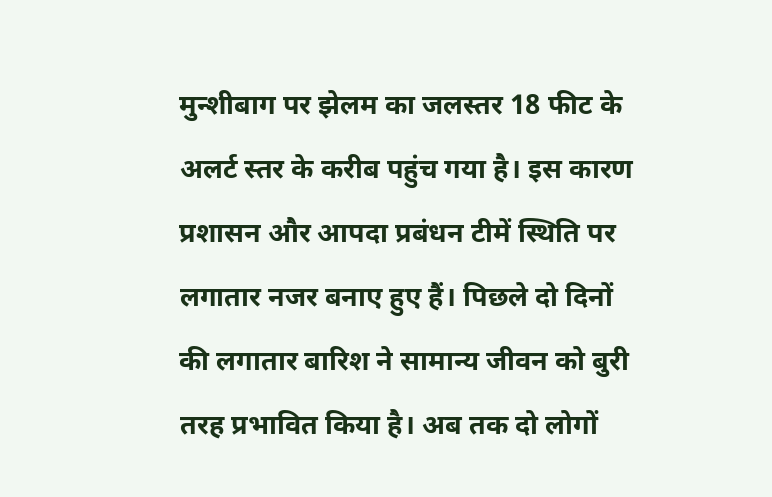मुन्शीबाग पर झेलम का जलस्तर 18 फीट के अलर्ट स्तर के करीब पहुंच गया है। इस कारण प्रशासन और आपदा प्रबंधन टीमें स्थिति पर लगातार नजर बनाए हुए हैं। पिछले दो दिनों की लगातार बारिश ने सामान्य जीवन को बुरी तरह प्रभावित किया है। अब तक दो लोगों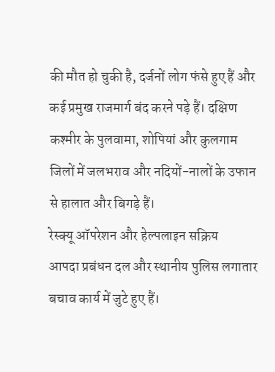की मौत हो चुकी है, दर्जनों लोग फंसे हुए हैं और कई प्रमुख राजमार्ग बंद करने पड़े हैं। दक्षिण कश्मीर के पुलवामा, शोपियां और कुलगाम जिलों में जलभराव और नदियों-नालों के उफान से हालात और बिगड़े हैं।
रेस्क्यू ऑपरेशन और हेल्पलाइन सक्रिय
आपदा प्रबंधन दल और स्थानीय पुलिस लगातार बचाव कार्य में जुटे हुए हैं।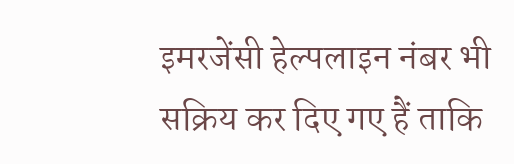इमरजेंसी हेल्पलाइन नंबर भी सक्रिय कर दिए गए हैं ताकि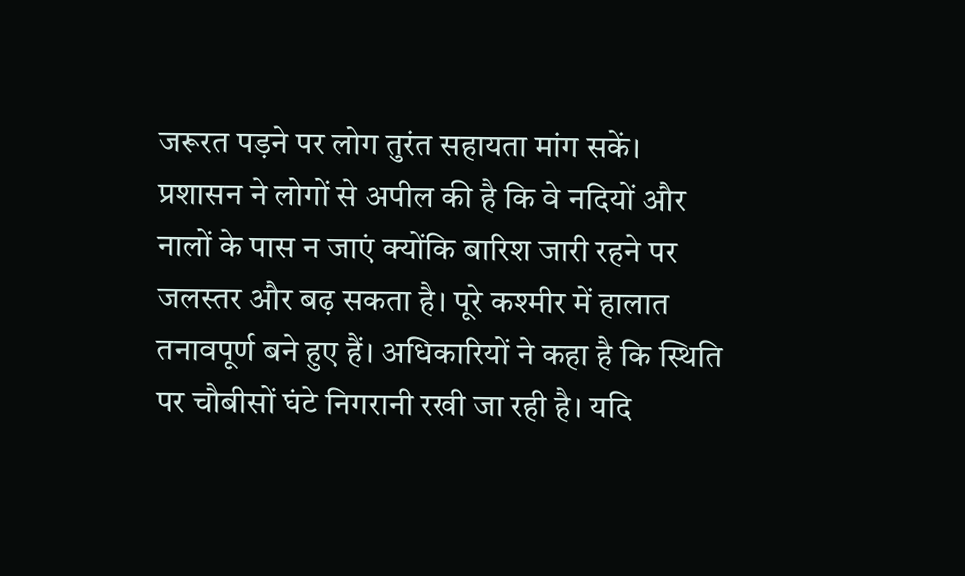जरूरत पड़ने पर लोग तुरंत सहायता मांग सकें। प्रशासन ने लोगों से अपील की है कि वे नदियों और नालों के पास न जाएं क्योंकि बारिश जारी रहने पर जलस्तर और बढ़ सकता है। पूरे कश्मीर में हालात तनावपूर्ण बने हुए हैं। अधिकारियों ने कहा है कि स्थिति पर चौबीसों घंटे निगरानी रखी जा रही है। यदि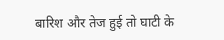बारिश और तेज हुई तो घाटी के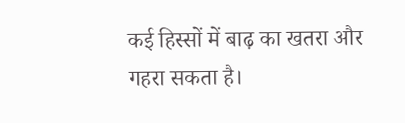कई हिस्सों में बाढ़ का खतरा और गहरा सकता है।